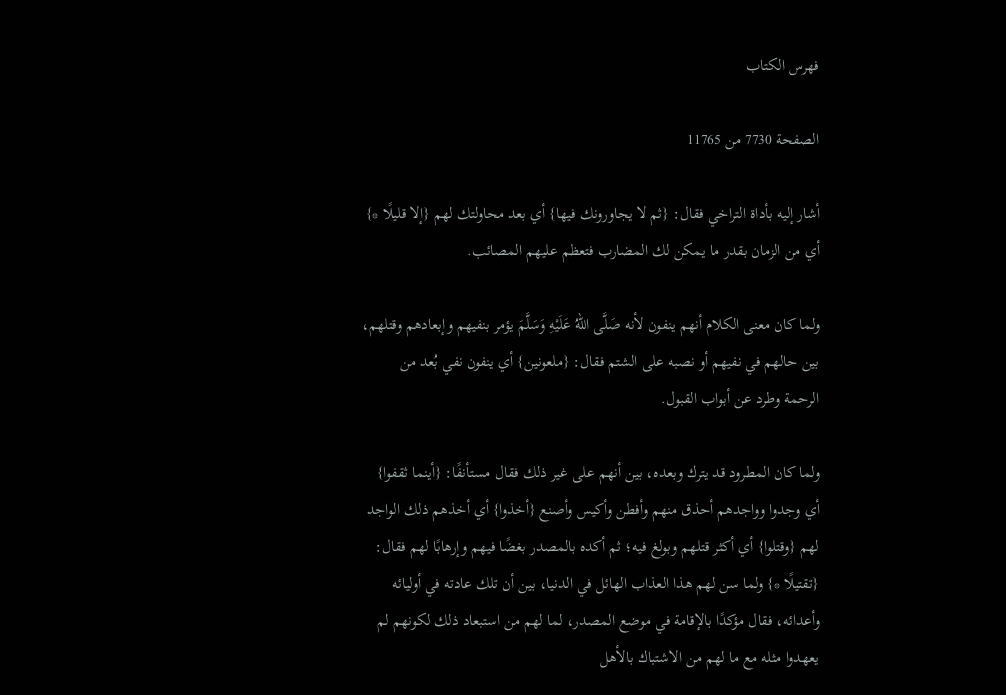فهرس الكتاب

الصفحة 7730 من 11765

أشار إليه بأداة التراخي فقال: {ثم لا يجاورونك فيها} أي بعد محاولتك لهم {إلا قليلًا *} أي من الزمان بقدر ما يمكن لك المضارب فتعظم عليهم المصائب.

ولما كان معنى الكلام أنهم ينفون لأنه صَلَّى اللهُ عَلَيْهِ وَسَلَّمَ يؤمر بنفيهم وإبعادهم وقتلهم، بين حالهم في نفيهم أو نصبه على الشتم فقال: {ملعونين} أي ينفون نفي بُعد من الرحمة وطرد عن أبواب القبول.

ولما كان المطرود قد يترك وبعده، بين أنهم على غير ذلك فقال مستأنفًا: {أينما ثقفوا} أي وجدوا وواجدهم أحذق منهم وأفطن وأكيس وأصنع {أخذوا} أي أخذهم ذلك الواجد لهم {وقتلوا} أي أكثر قتلهم وبولغ فيه؛ ثم أكده بالمصدر بغضًا فيهم وإرهابًا لهم فقال: {تقتيلًا *} ولما سن لهم هذا العذاب الهائل في الدنيا، بين أن تلك عادته في أوليائه وأعدائه، فقال مؤكدًا بالإقامة في موضع المصدر، لما لهم من استبعاد ذلك لكونهم لم يعهدوا مثله مع ما لهم من الاشتباك بالأهل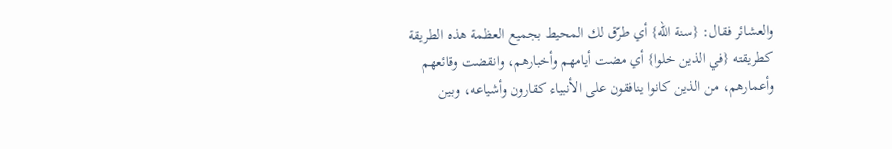والعشائر فقال: {سنة الله} أي طرّق لك المحيط بجميع العظمة هذه الطريقة كطريقته {في الذين خلوا} أي مضت أيامهم وأخبارهم، وانقضت وقائعهم وأعمارهم، من الذين كانوا ينافقون على الأنبياء كقارون وأشياعه، وبين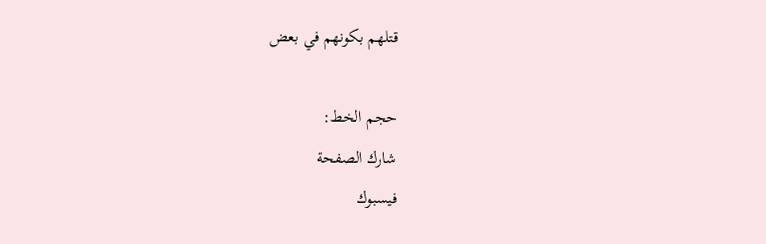قتلهم بكونهم في بعض

حجم الخط:
شارك الصفحة
فيسبوك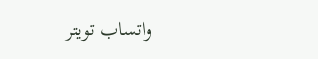واتساب تويتر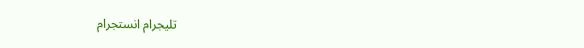تليجرام انستجرام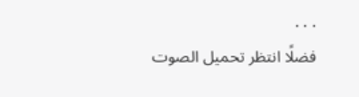. . .
فضلًا انتظر تحميل الصوت